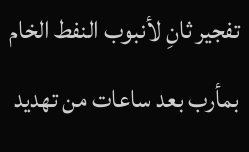تفجير ثانِ لأنبوب النفط الخام بمأرب بعد ساعات من تهديد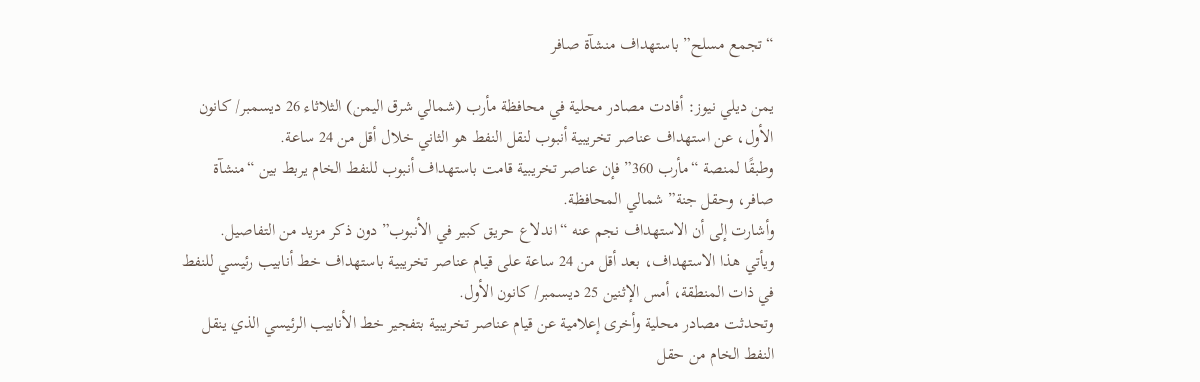“تجمع مسلح” باستهداف منشآة صافر

يمن ديلي نيوز: أفادت مصادر محلية في محافظة مأرب (شمالي شرق اليمن) الثلاثاء 26 ديسمبر/ كانون الأول، عن استهداف عناصر تخريبية أنبوب لنقل النفط هو الثاني خلال أقل من 24 ساعة.
وطبقًا لمنصة “مأرب 360” فإن عناصر تخريبية قامت باستهداف أنبوب للنفط الخام يربط بين “منشآة صافر، وحقل جنة” شمالي المحافظة.
وأشارت إلى أن الاستهداف نجم عنه “اندلاع حريق كبير في الأنبوب” دون ذكر مزيد من التفاصيل.
ويأتي هذا الاستهداف، بعد أقل من 24 ساعة على قيام عناصر تخريبية باستهداف خط أنابيب رئيسي للنفط في ذات المنطقة، أمس الإثنين 25 ديسمبر/ كانون الأول.
وتحدثت مصادر محلية وأخرى إعلامية عن قيام عناصر تخريبية بتفجير خط الأنابيب الرئيسي الذي ينقل النفط الخام من حقل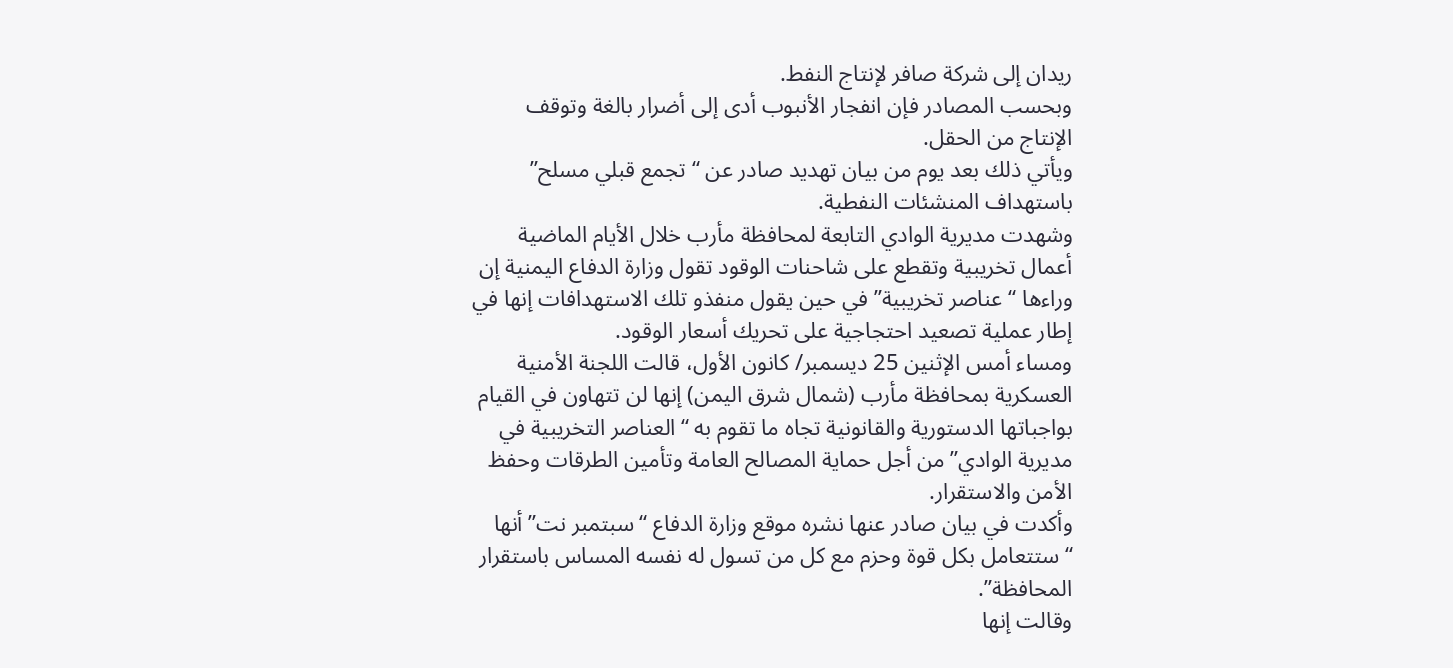ريدان إلى شركة صافر لإنتاج النفط.
وبحسب المصادر فإن انفجار الأنبوب أدى إلى أضرار بالغة وتوقف الإنتاج من الحقل.
ويأتي ذلك بعد يوم من بيان تهديد صادر عن “تجمع قبلي مسلح” باستهداف المنشئات النفطية.
وشهدت مديرية الوادي التابعة لمحافظة مأرب خلال الأيام الماضية أعمال تخريبية وتقطع على شاحنات الوقود تقول وزارة الدفاع اليمنية إن وراءها “عناصر تخريبية” في حين يقول منفذو تلك الاستهدافات إنها في إطار عملية تصعيد احتجاجية على تحريك أسعار الوقود.
ومساء أمس الإثنين 25 ديسمبر/ كانون الأول، قالت اللجنة الأمنية العسكرية بمحافظة مأرب (شمال شرق اليمن) إنها لن تتهاون في القيام بواجباتها الدستورية والقانونية تجاه ما تقوم به “العناصر التخريبية في مديرية الوادي” من أجل حماية المصالح العامة وتأمين الطرقات وحفظ الأمن والاستقرار.
وأكدت في بيان صادر عنها نشره موقع وزارة الدفاع “سبتمبر نت” أنها “ستتعامل بكل قوة وحزم مع كل من تسول له نفسه المساس باستقرار المحافظة”.
وقالت إنها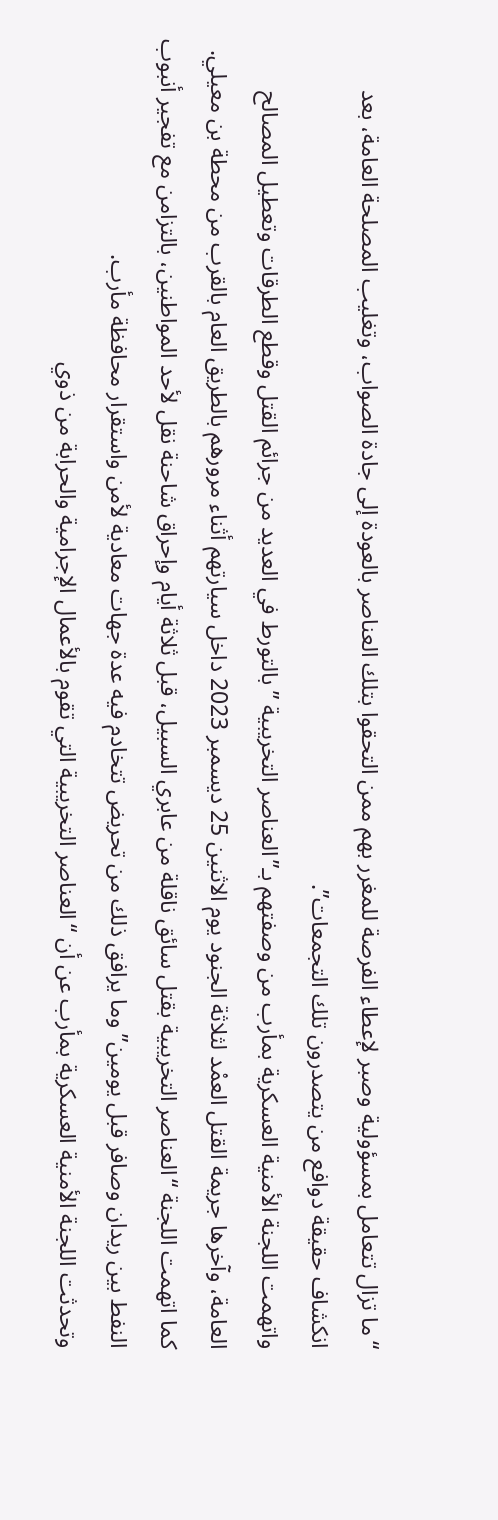“ما تزال تتعامل بمسؤولية وصبر لإعطاء الفرصة للمغرر بهم ممن التحقوا بتلك العناصر بالعودة إلى جادة الصواب، وتغليب المصلحة العامة، بعد انكشاف حقيقة دوافع من يتصدرون تلك التجمعات”.
واتهمت اللجنة الأمنية العسكرية بمأرب من وصفتهم بـ”العناصر التخريبية ” بالتورط في العديد من جرائم القتل وقطع الطرقات وتعطيل المصالح العامة، وآخرها جريمة القتل العمْد لثلاثة الجنود يوم الاثنين 25 ديسمبر 2023 داخل سيارتهم أثناء مرورهم بالطريق العام بالقرب من محطة بن معيلي.
كما اتهمت اللجنة “العناصر التخريبية بقتل سائق ناقلة من عابري السبيل، قبل ثلاثة أيام وإحراق شاحنة نقل لأحد المواطنين، بالتزامن مع تفجير أنبوب النفط بين ريدان وصافر قبل يومين” وما يرافق ذلك من تحريض تتخادم فيه عدة جهات معادية لأمن واستقرار محافظة مأرب.
وتحدثت اللجنة الأمنية العسكرية بمأرب عن أن “العناصر التخريبية التي تقوم بالأعمال الإجرامية والحرابة من ذوي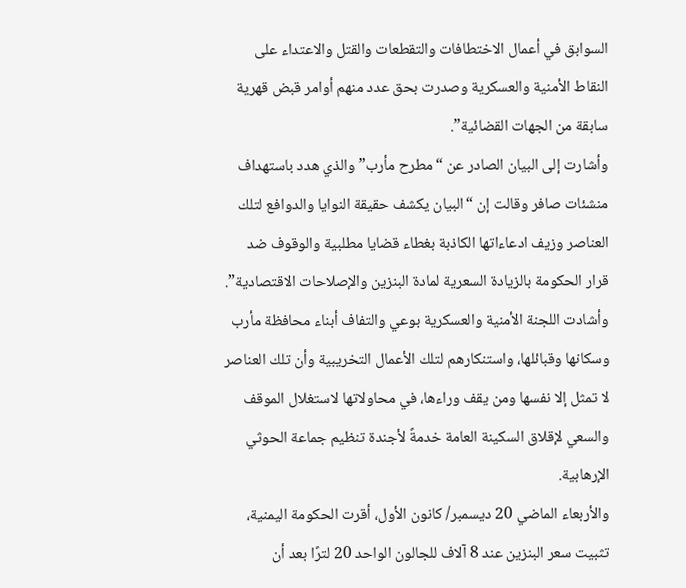السوابق في أعمال الاختطافات والتقطعات والقتل والاعتداء على النقاط الأمنية والعسكرية وصدرت بحق عدد منهم أوامر قبض قهرية سابقة من الجهات القضائية”.
وأشارت إلى البيان الصادر عن “مطرح مأرب” والذي هدد باستهداف منشئات صافر وقالت إن “البيان يكشف حقيقة النوايا والدوافع لتلك العناصر وزيف ادعاءاتها الكاذبة بغطاء قضايا مطلبية والوقوف ضد قرار الحكومة بالزيادة السعرية لمادة البنزين والإصلاحات الاقتصادية”.
وأشادت اللجنة الأمنية والعسكرية بوعي والتفاف أبناء محافظة مأرب وسكانها وقبائلها، واستنكارهم لتلك الأعمال التخريبية وأن تلك العناصر لا تمثل إلا نفسها ومن يقف وراءها، في محاولاتها لاستغلال الموقف والسعي لإقلاق السكينة العامة خدمةً لأجندة تنظيم جماعة الحوثي الإرهابية.
والأربعاء الماضي 20 ديسمبر/ كانون الأول، أقرت الحكومة اليمنية، تثبيت سعر البنزين عند 8 آلاف للجالون الواحد 20 لترًا بعد أن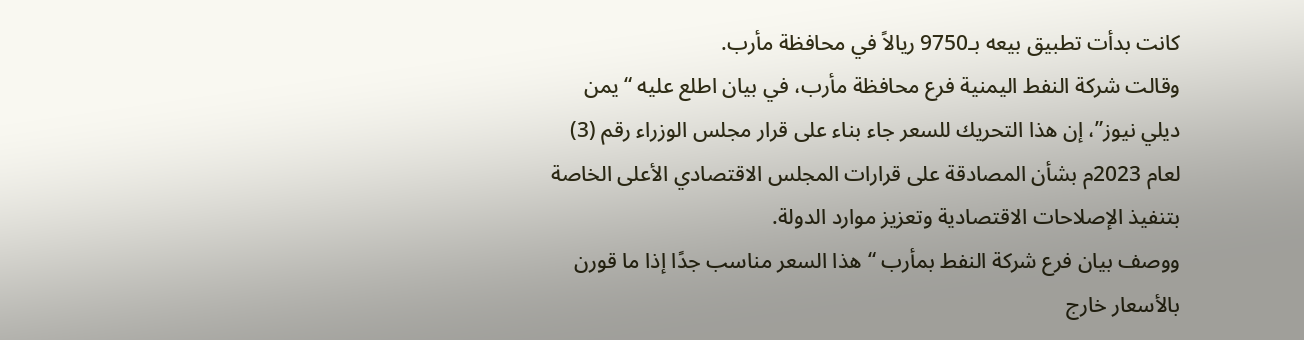كانت بدأت تطبيق بيعه بـ9750 ريالاً في محافظة مأرب.
وقالت شركة النفط اليمنية فرع محافظة مأرب، في بيان اطلع عليه “يمن ديلي نيوز”، إن هذا التحريك للسعر جاء بناء على قرار مجلس الوزراء رقم (3) لعام 2023م بشأن المصادقة على قرارات المجلس الاقتصادي الأعلى الخاصة بتنفيذ الإصلاحات الاقتصادية وتعزيز موارد الدولة.
ووصف بيان فرع شركة النفط بمأرب “هذا السعر مناسب جدًا إذا ما قورن بالأسعار خارج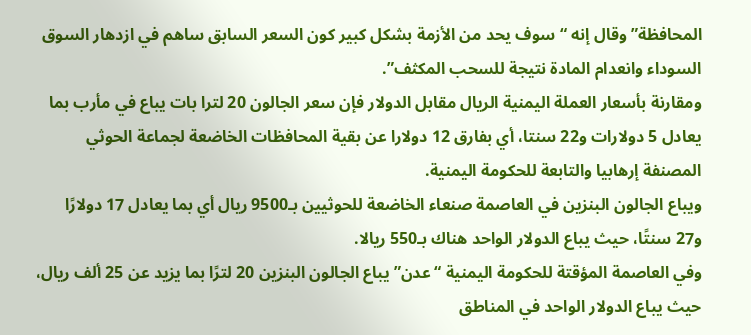المحافظة” وقال إنه “سوف يحد من الأزمة بشكل كبير كون السعر السابق ساهم في ازدهار السوق السوداء وانعدام المادة نتيجة للسحب المكثف”.
ومقارنة بأسعار العملة اليمنية الريال مقابل الدولار فإن سعر الجالون 20 لترا بات يباع في مأرب بما يعادل 5 دولارات و22 سنتا، أي بفارق 12 دولارا عن بقية المحافظات الخاضعة لجماعة الحوثي المصنفة إرهابيا والتابعة للحكومة اليمنية.
ويباع الجالون البنزين في العاصمة صنعاء الخاضعة للحوثيين بـ9500 ريال أي بما يعادل 17 دولارًا و27 سنتًا، حيث يباع الدولار الواحد هناك بـ550 ريالا.
وفي العاصمة المؤقتة للحكومة اليمنية “عدن” يباع الجالون البنزين 20 لترًا بما يزيد عن 25 ألف ريال، حيث يباع الدولار الواحد في المناطق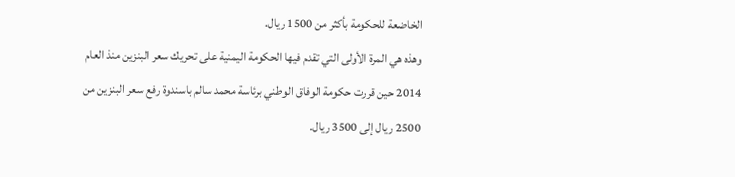الخاضعة للحكومة بأكثر من 1500 ريال.
وهذه هي المرة الأولى التي تقدم فيها الحكومة اليمنية على تحريك سعر البنزين منذ العام 2014 حين قررت حكومة الوفاق الوطني برئاسة محمد سالم باسندوة رفع سعر البنزين من 2500 ريال إلى 3500 ريال.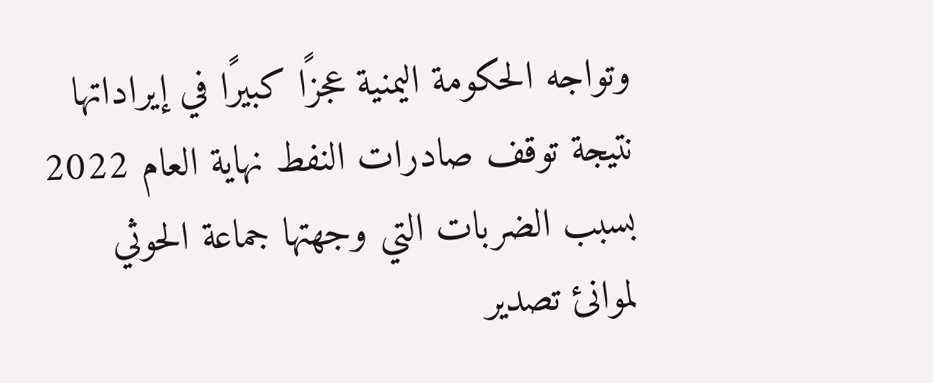وتواجه الحكومة اليمنية عجزًا كبيرًا في إيراداتها نتيجة توقف صادرات النفط نهاية العام 2022 بسبب الضربات التي وجهتها جماعة الحوثي لموانئ تصدير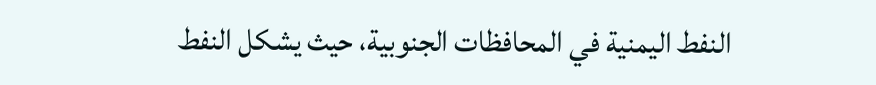النفط اليمنية في المحافظات الجنوبية، حيث يشكل النفط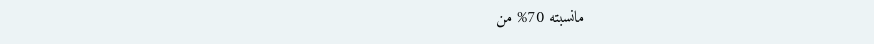مانسبته 70% من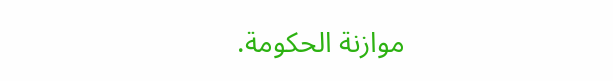موازنة الحكومة.